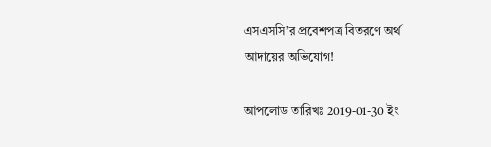এসএসসি’র প্রবেশপত্র বিতরণে অর্থ আদায়ের অভিযোগ!

আপলোড তারিখঃ 2019-01-30 ইং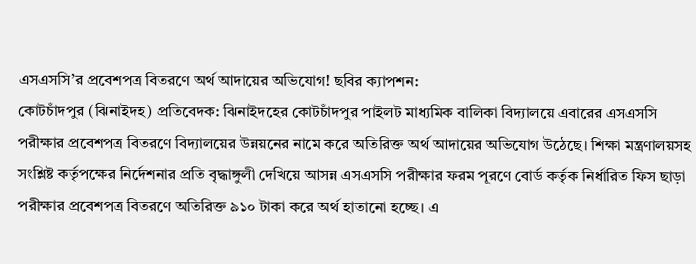এসএসসি’র প্রবেশপত্র বিতরণে অর্থ আদায়ের অভিযোগ! ছবির ক্যাপশন:
কোটচাঁদপুর (ঝিনাইদহ) প্রতিবেদক: ঝিনাইদহের কোটচাঁদপুর পাইলট মাধ্যমিক বালিকা বিদ্যালয়ে এবারের এসএসসি পরীক্ষার প্রবেশপত্র বিতরণে বিদ্যালয়ের উন্নয়নের নামে করে অতিরিক্ত অর্থ আদায়ের অভিযোগ উঠেছে। শিক্ষা মন্ত্রণালয়সহ সংশ্লিষ্ট কর্তৃপক্ষের নির্দেশনার প্রতি বৃদ্ধাঙ্গুলী দেখিয়ে আসন্ন এসএসসি পরীক্ষার ফরম পূরণে বোর্ড কর্তৃক নির্ধারিত ফিস ছাড়া পরীক্ষার প্রবেশপত্র বিতরণে অতিরিক্ত ৯১০ টাকা করে অর্থ হাতানো হচ্ছে। এ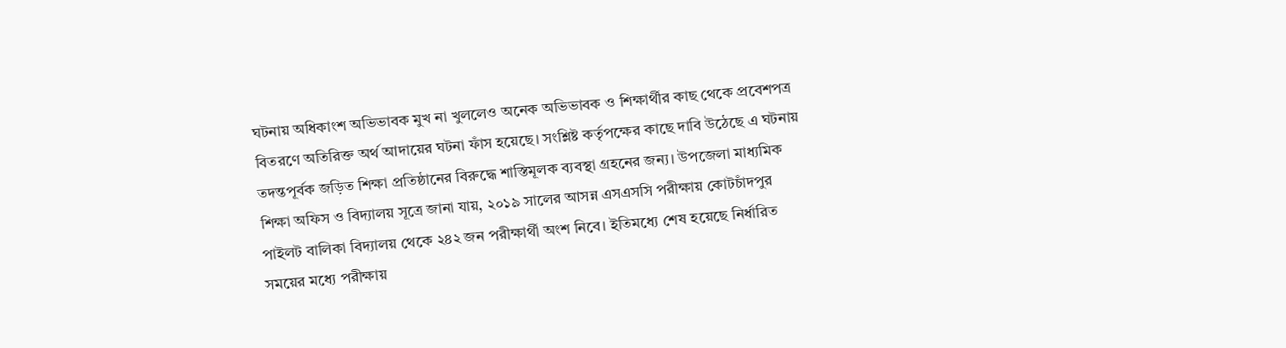ঘটনায় অধিকাংশ অভিভাবক মুখ না খুললেও অনেক অভিভাবক ও শিক্ষার্থীর কাছ থেকে প্রবেশপত্র বিতরণে অতিরিক্ত অর্থ আদায়ের ঘটনা ফাঁস হয়েছে। সংশ্লিষ্ট কর্তৃপক্ষের কাছে দাবি উঠেছে এ ঘটনায় তদন্তপূর্বক জড়িত শিক্ষা প্রতিষ্ঠানের বিরুদ্ধে শাস্তিমূলক ব্যবস্থা গ্রহনের জন্য। উপজেলা মাধ্যমিক শিক্ষা অফিস ও বিদ্যালয় সূত্রে জানা যায়, ২০১৯ সালের আসন্ন এসএসসি পরীক্ষায় কোটচাঁদপুর পাইলট বালিকা বিদ্যালয় থেকে ২৪২ জন পরীক্ষার্থী অংশ নিবে। ইতিমধ্যে শেষ হয়েছে নির্ধারিত সময়ের মধ্যে পরীক্ষায়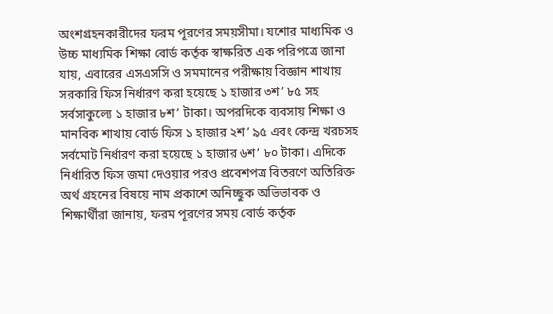অংশগ্রহনকারীদের ফরম পূরণের সময়সীমা। যশোর মাধ্যমিক ও উচ্চ মাধ্যমিক শিক্ষা বোর্ড কর্তৃক স্বাক্ষরিত এক পরিপত্রে জানা যায়, এবারের এসএসসি ও সমমানের পরীক্ষায় বিজ্ঞান শাখায় সরকারি ফিস নির্ধারণ করা হয়েছে ১ হাজার ৩শ’ ৮৫ সহ সর্বসাকুল্যে ১ হাজার ৮শ’ টাকা। অপরদিকে ব্যবসায় শিক্ষা ও মানবিক শাখায় বোর্ড ফিস ১ হাজার ২শ’ ৯৫ এবং কেন্দ্র খরচসহ সর্বমোট নির্ধারণ করা হয়েছে ১ হাজার ৬শ’ ৮০ টাকা। এদিকে নির্ধারিত ফিস জমা দেওয়ার পরও প্রবেশপত্র বিতরণে অতিরিক্ত অর্থ গ্রহনের বিষয়ে নাম প্রকাশে অনিচ্ছুক অভিভাবক ও শিক্ষার্থীরা জানায়, ফরম পূরণের সময় বোর্ড কর্তৃক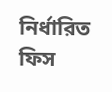নির্ধারিত ফিস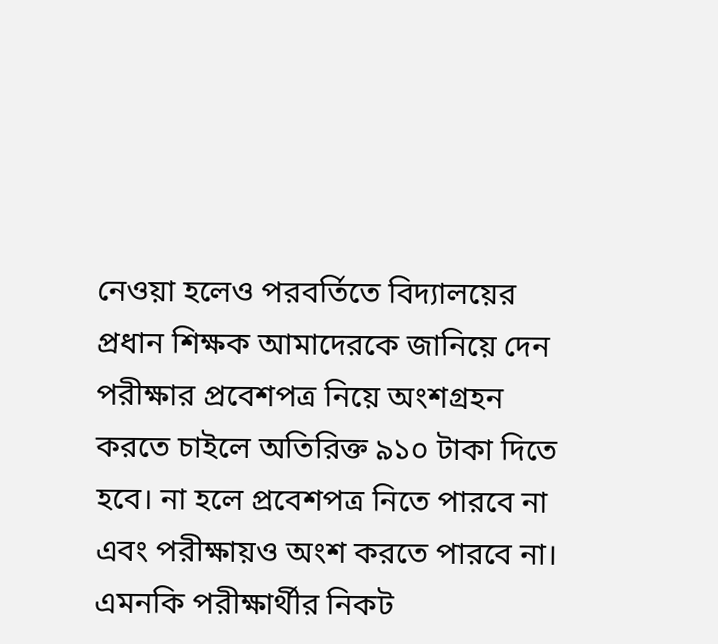নেওয়া হলেও পরবর্তিতে বিদ্যালয়ের প্রধান শিক্ষক আমাদেরকে জানিয়ে দেন পরীক্ষার প্রবেশপত্র নিয়ে অংশগ্রহন করতে চাইলে অতিরিক্ত ৯১০ টাকা দিতে হবে। না হলে প্রবেশপত্র নিতে পারবে না এবং পরীক্ষায়ও অংশ করতে পারবে না। এমনকি পরীক্ষার্থীর নিকট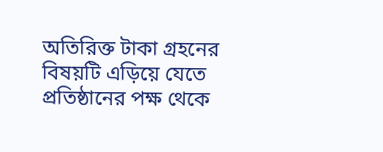অতিরিক্ত টাকা গ্রহনের বিষয়টি এড়িয়ে যেতে প্রতিষ্ঠানের পক্ষ থেকে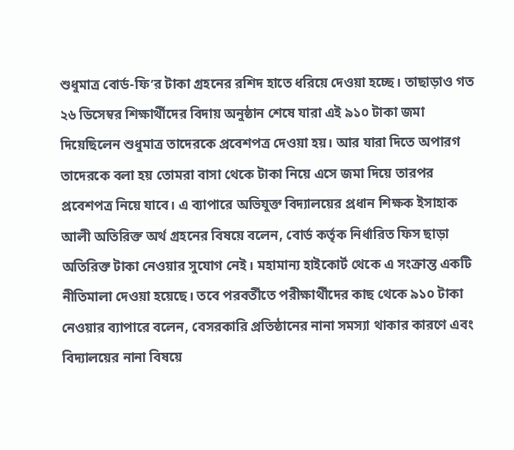শুধুমাত্র বোর্ড-ফি’র টাকা গ্রহনের রশিদ হাতে ধরিয়ে দেওয়া হচ্ছে। তাছাড়াও গত ২৬ ডিসেম্বর শিক্ষার্থীদের বিদায় অনুষ্ঠান শেষে যারা এই ৯১০ টাকা জমা দিয়েছিলেন শুধুমাত্র তাদেরকে প্রবেশপত্র দেওয়া হয়। আর যারা দিতে অপারগ তাদেরকে বলা হয় তোমরা বাসা থেকে টাকা নিয়ে এসে জমা দিয়ে তারপর প্রবেশপত্র নিয়ে যাবে। এ ব্যাপারে অভিযুক্ত বিদ্যালয়ের প্রধান শিক্ষক ইসাহাক আলী অতিরিক্ত অর্থ গ্রহনের বিষয়ে বলেন, বোর্ড কর্তৃক নির্ধারিত ফিস ছাড়া অতিরিক্ত টাকা নেওয়ার সুযোগ নেই। মহামান্য হাইকোর্ট থেকে এ সংক্রান্ত একটি নীতিমালা দেওয়া হয়েছে। তবে পরবর্তীতে পরীক্ষার্থীদের কাছ থেকে ৯১০ টাকা নেওয়ার ব্যাপারে বলেন, বেসরকারি প্রতিষ্ঠানের নানা সমস্যা থাকার কারণে এবং বিদ্যালয়ের নানা বিষয়ে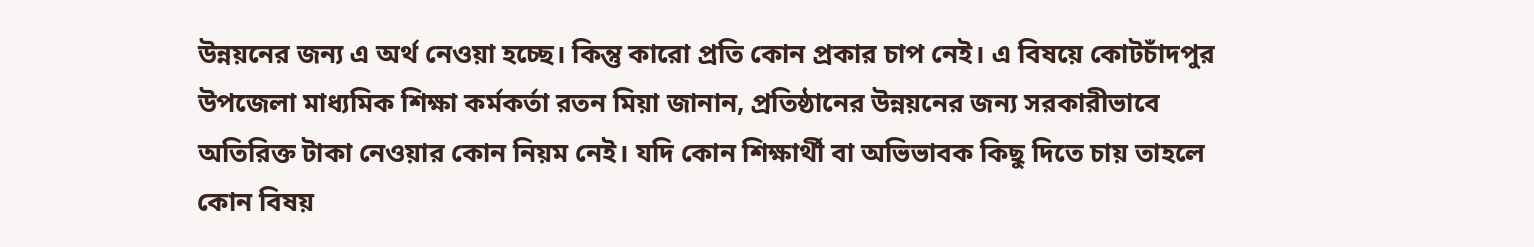উন্নয়নের জন্য এ অর্থ নেওয়া হচ্ছে। কিন্তু কারো প্রতি কোন প্রকার চাপ নেই। এ বিষয়ে কোটচাঁদপুর উপজেলা মাধ্যমিক শিক্ষা কর্মকর্তা রতন মিয়া জানান, প্রতিষ্ঠানের উন্নয়নের জন্য সরকারীভাবে অতিরিক্ত টাকা নেওয়ার কোন নিয়ম নেই। যদি কোন শিক্ষার্থী বা অভিভাবক কিছু দিতে চায় তাহলে কোন বিষয়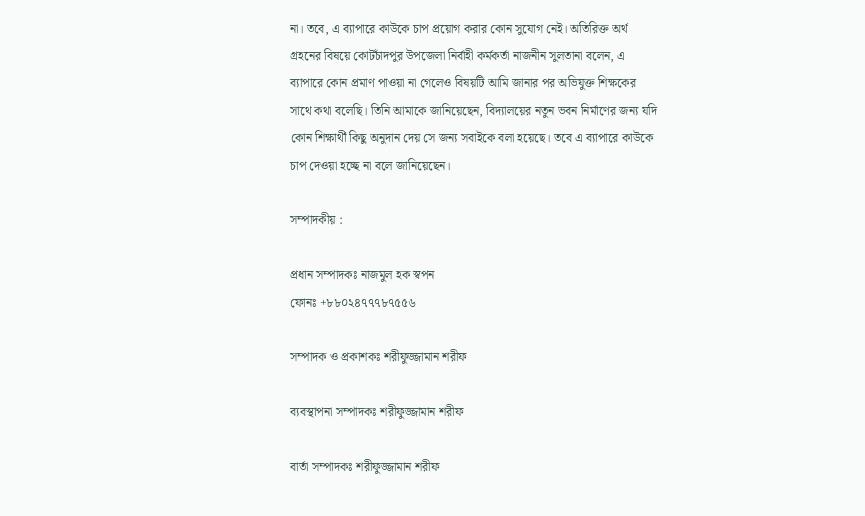না। তবে, এ ব্যাপারে কাউকে চাপ প্রয়োগ করার কোন সুযোগ নেই। অতিরিক্ত অর্থ গ্রহনের বিষয়ে কোটচাঁদপুর উপজেলা নির্বাহী কর্মকর্তা নাজনীন সুলতানা বলেন, এ ব্যাপারে কোন প্রমাণ পাওয়া না গেলেও বিষয়টি আমি জানার পর অভিযুক্ত শিক্ষকের সাথে কথা বলেছি। তিনি আমাকে জানিয়েছেন, বিদ্যালয়ের নতুন ভবন নির্মাণের জন্য যদি কোন শিক্ষার্থী কিছু অনুদান দেয় সে জন্য সবাইকে বলা হয়েছে। তবে এ ব্যাপারে কাউকে চাপ দেওয়া হচ্ছে না বলে জানিয়েছেন।

সম্পাদকীয় :

প্রধান সম্পাদকঃ নাজমুল হক স্বপন
ফোনঃ +৮৮০২৪৭৭৭৮৭৫৫৬

সম্পাদক ও প্রকাশকঃ শরীফুজ্জামান শরীফ

ব্যবস্থাপনা সম্পাদকঃ শরীফুজ্জামান শরীফ

বার্তা সম্পাদকঃ শরীফুজ্জামান শরীফ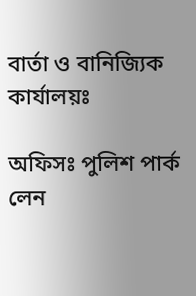বার্তা ও বানিজ্যিক কার্যালয়ঃ

অফিসঃ পুলিশ পার্ক লেন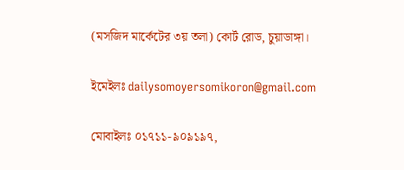(মসজিদ মার্কেটের ৩য় তলা) কোর্ট রোড, চুয়াডাঙ্গা।

ইমেইলঃ dailysomoyersomikoron@gmail.com

মোবাইলঃ ০১৭১১-৯০৯১৯৭,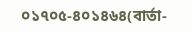০১৭০৫-৪০১৪৬৪(বার্তা-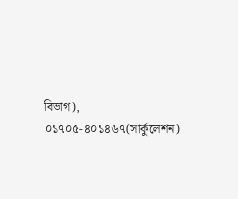বিভাগ), ০১৭০৫-৪০১৪৬৭(সার্কুলেশন)